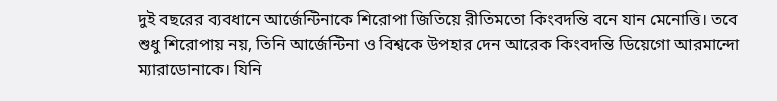দুই বছরের ব্যবধানে আর্জেন্টিনাকে শিরোপা জিতিয়ে রীতিমতো কিংবদন্তি বনে যান মেনোত্তি। তবে শুধু শিরোপায় নয়, তিনি আর্জেন্টিনা ও বিশ্বকে উপহার দেন আরেক কিংবদন্তি ডিয়েগো আরমান্দো ম্যারাডোনাকে। যিনি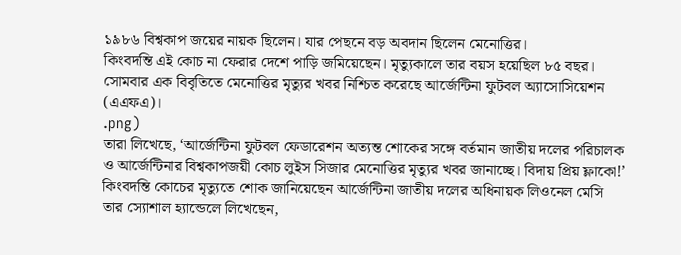১৯৮৬ বিশ্বকাপ জয়ের নায়ক ছিলেন। যার পেছনে বড় অবদান ছিলেন মেনোত্তির।
কিংবদন্তি এই কোচ না ফেরার দেশে পাড়ি জমিয়েছেন। মৃত্যুকালে তার বয়স হয়েছিল ৮৫ বছর। সোমবার এক বিবৃতিতে মেনোত্তির মৃত্যুর খবর নিশ্চিত করেছে আর্জেন্টিনা ফুটবল অ্যাসোসিয়েশন (এএফএ)।
.png)
তারা লিখেছে, ‘আর্জেন্টিনা ফুটবল ফেডারেশন অত্যন্ত শোকের সঙ্গে বর্তমান জাতীয় দলের পরিচালক ও আর্জেন্টিনার বিশ্বকাপজয়ী কোচ লুইস সিজার মেনোত্তির মৃত্যুর খবর জানাচ্ছে। বিদায় প্রিয় ফ্লাকো!’
কিংবদন্তি কোচের মৃত্যুতে শোক জানিয়েছেন আর্জেন্টিনা জাতীয় দলের অধিনায়ক লিওনেল মেসি তার স্যোশাল হ্যান্ডেলে লিখেছেন,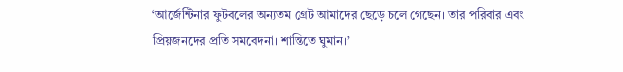‘আর্জেন্টিনার ফুটবলের অন্যতম গ্রেট আমাদের ছেড়ে চলে গেছেন। তার পরিবার এবং প্রিয়জনদের প্রতি সমবেদনা। শান্তিতে ঘুমান।’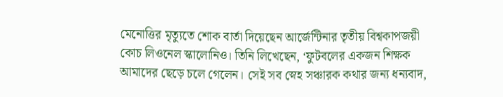মেনোত্তির মৃত্যুতে শোক বার্তা দিয়েছেন আর্জেন্টিনার তৃতীয় বিশ্বকাপজয়ী কোচ লিওনেল স্কালোনিও। তিনি লিখেছেন, ‘ফুটবলের একজন শিক্ষক আমাদের ছেড়ে চলে গেলেন। সেই সব স্নেহ সঞ্চারক কথার জন্য ধন্যবাদ,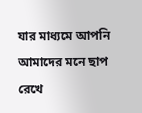যার মাধ্যমে আপনি আমাদের মনে ছাপ রেখে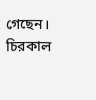গেছেন। চিরকাল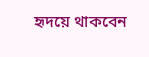হৃদয়ে থাকবেন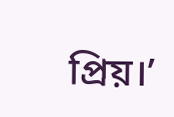প্রিয়।’